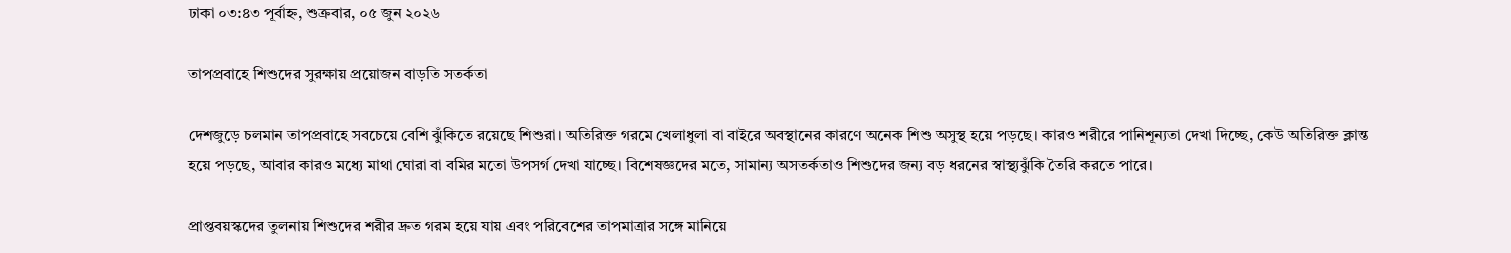ঢাকা ০৩:৪৩ পূর্বাহ্ন, শুক্রবার, ০৫ জুন ২০২৬

তাপপ্রবাহে শিশুদের সুরক্ষায় প্রয়োজন বাড়তি সতর্কতা

দেশজুড়ে চলমান তাপপ্রবাহে সবচেয়ে বেশি ঝুঁকিতে রয়েছে শিশুরা। অতিরিক্ত গরমে খেলাধুলা বা বাইরে অবস্থানের কারণে অনেক শিশু অসুস্থ হয়ে পড়ছে। কারও শরীরে পানিশূন্যতা দেখা দিচ্ছে, কেউ অতিরিক্ত ক্লান্ত হয়ে পড়ছে, আবার কারও মধ্যে মাথা ঘোরা বা বমির মতো উপসর্গ দেখা যাচ্ছে। বিশেষজ্ঞদের মতে, সামান্য অসতর্কতাও শিশুদের জন্য বড় ধরনের স্বাস্থ্যঝুঁকি তৈরি করতে পারে।

প্রাপ্তবয়স্কদের তুলনায় শিশুদের শরীর দ্রুত গরম হয়ে যায় এবং পরিবেশের তাপমাত্রার সঙ্গে মানিয়ে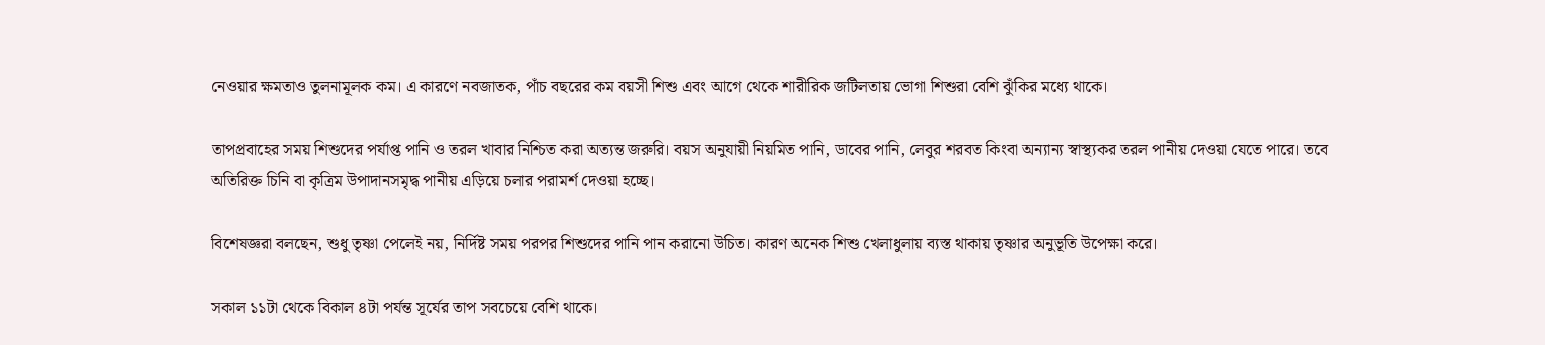নেওয়ার ক্ষমতাও তুলনামূলক কম। এ কারণে নবজাতক, পাঁচ বছরের কম বয়সী শিশু এবং আগে থেকে শারীরিক জটিলতায় ভোগা শিশুরা বেশি ঝুঁকির মধ্যে থাকে।

তাপপ্রবাহের সময় শিশুদের পর্যাপ্ত পানি ও তরল খাবার নিশ্চিত করা অত্যন্ত জরুরি। বয়স অনুযায়ী নিয়মিত পানি, ডাবের পানি, লেবুর শরবত কিংবা অন্যান্য স্বাস্থ্যকর তরল পানীয় দেওয়া যেতে পারে। তবে অতিরিক্ত চিনি বা কৃত্রিম উপাদানসমৃদ্ধ পানীয় এড়িয়ে চলার পরামর্শ দেওয়া হচ্ছে।

বিশেষজ্ঞরা বলছেন, শুধু তৃষ্ণা পেলেই নয়, নির্দিষ্ট সময় পরপর শিশুদের পানি পান করানো উচিত। কারণ অনেক শিশু খেলাধুলায় ব্যস্ত থাকায় তৃষ্ণার অনুভূতি উপেক্ষা করে।

সকাল ১১টা থেকে বিকাল ৪টা পর্যন্ত সূর্যের তাপ সবচেয়ে বেশি থাকে।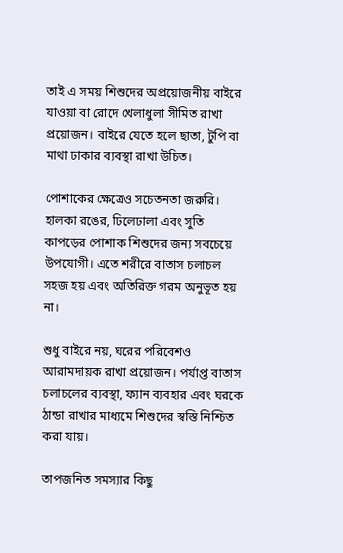তাই এ সময় শিশুদের অপ্রয়োজনীয় বাইরে যাওয়া বা রোদে খেলাধুলা সীমিত রাখা প্রয়োজন। বাইরে যেতে হলে ছাতা, টুপি বা মাথা ঢাকার ব্যবস্থা রাখা উচিত।

পোশাকের ক্ষেত্রেও সচেতনতা জরুরি। হালকা রঙের, ঢিলেঢালা এবং সুতি কাপড়ের পোশাক শিশুদের জন্য সবচেয়ে উপযোগী। এতে শরীরে বাতাস চলাচল সহজ হয় এবং অতিরিক্ত গরম অনুভূত হয় না।

শুধু বাইরে নয়, ঘরের পরিবেশও আরামদায়ক রাখা প্রয়োজন। পর্যাপ্ত বাতাস চলাচলের ব্যবস্থা, ফ্যান ব্যবহার এবং ঘরকে ঠান্ডা রাখার মাধ্যমে শিশুদের স্বস্তি নিশ্চিত করা যায়।

তাপজনিত সমস্যার কিছু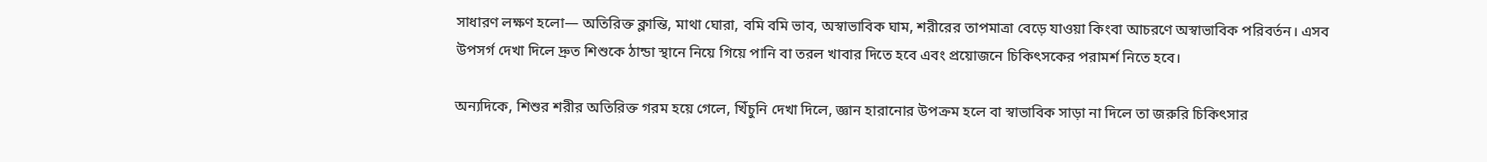সাধারণ লক্ষণ হলো— অতিরিক্ত ক্লান্তি, মাথা ঘোরা, বমি বমি ভাব, অস্বাভাবিক ঘাম, শরীরের তাপমাত্রা বেড়ে যাওয়া কিংবা আচরণে অস্বাভাবিক পরিবর্তন। এসব উপসর্গ দেখা দিলে দ্রুত শিশুকে ঠান্ডা স্থানে নিয়ে গিয়ে পানি বা তরল খাবার দিতে হবে এবং প্রয়োজনে চিকিৎসকের পরামর্শ নিতে হবে।

অন্যদিকে, শিশুর শরীর অতিরিক্ত গরম হয়ে গেলে, খিঁচুনি দেখা দিলে, জ্ঞান হারানোর উপক্রম হলে বা স্বাভাবিক সাড়া না দিলে তা জরুরি চিকিৎসার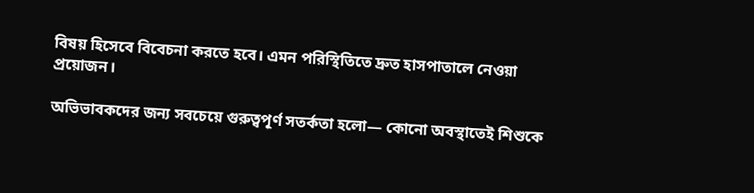বিষয় হিসেবে বিবেচনা করতে হবে। এমন পরিস্থিতিতে দ্রুত হাসপাতালে নেওয়া প্রয়োজন।

অভিভাবকদের জন্য সবচেয়ে গুরুত্বপূর্ণ সতর্কতা হলো— কোনো অবস্থাতেই শিশুকে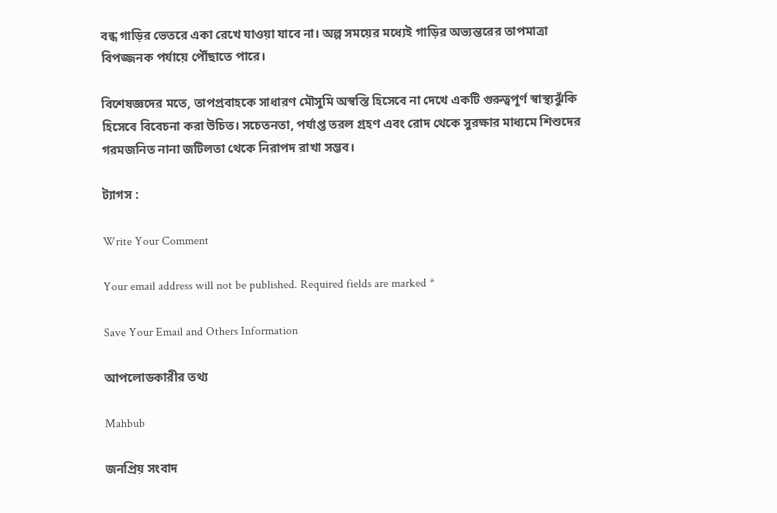বন্ধ গাড়ির ভেতরে একা রেখে যাওয়া যাবে না। অল্প সময়ের মধ্যেই গাড়ির অভ্যন্তরের তাপমাত্রা বিপজ্জনক পর্যায়ে পৌঁছাতে পারে।

বিশেষজ্ঞদের মতে, তাপপ্রবাহকে সাধারণ মৌসুমি অস্বস্তি হিসেবে না দেখে একটি গুরুত্বপূর্ণ স্বাস্থ্যঝুঁকি হিসেবে বিবেচনা করা উচিত। সচেতনতা, পর্যাপ্ত তরল গ্রহণ এবং রোদ থেকে সুরক্ষার মাধ্যমে শিশুদের গরমজনিত নানা জটিলতা থেকে নিরাপদ রাখা সম্ভব।

ট্যাগস :

Write Your Comment

Your email address will not be published. Required fields are marked *

Save Your Email and Others Information

আপলোডকারীর তথ্য

Mahbub

জনপ্রিয় সংবাদ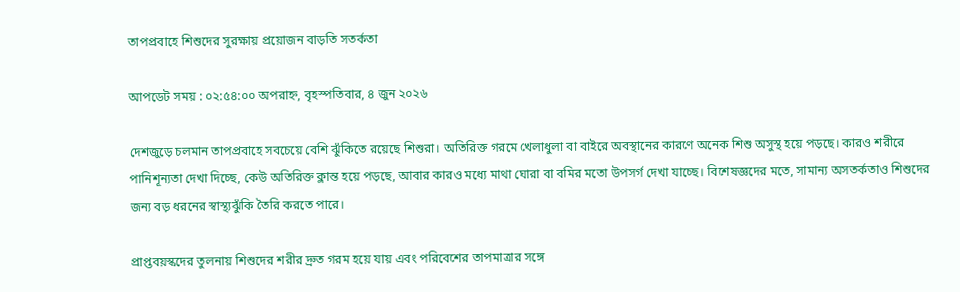তাপপ্রবাহে শিশুদের সুরক্ষায় প্রয়োজন বাড়তি সতর্কতা

আপডেট সময় : ০২:৫৪:০০ অপরাহ্ন, বৃহস্পতিবার, ৪ জুন ২০২৬

দেশজুড়ে চলমান তাপপ্রবাহে সবচেয়ে বেশি ঝুঁকিতে রয়েছে শিশুরা। অতিরিক্ত গরমে খেলাধুলা বা বাইরে অবস্থানের কারণে অনেক শিশু অসুস্থ হয়ে পড়ছে। কারও শরীরে পানিশূন্যতা দেখা দিচ্ছে, কেউ অতিরিক্ত ক্লান্ত হয়ে পড়ছে, আবার কারও মধ্যে মাথা ঘোরা বা বমির মতো উপসর্গ দেখা যাচ্ছে। বিশেষজ্ঞদের মতে, সামান্য অসতর্কতাও শিশুদের জন্য বড় ধরনের স্বাস্থ্যঝুঁকি তৈরি করতে পারে।

প্রাপ্তবয়স্কদের তুলনায় শিশুদের শরীর দ্রুত গরম হয়ে যায় এবং পরিবেশের তাপমাত্রার সঙ্গে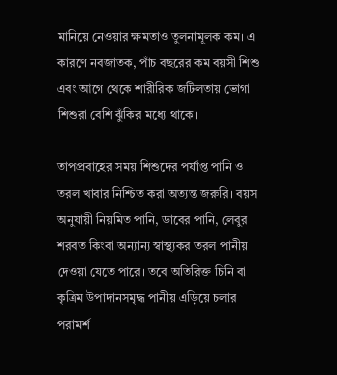মানিয়ে নেওয়ার ক্ষমতাও তুলনামূলক কম। এ কারণে নবজাতক, পাঁচ বছরের কম বয়সী শিশু এবং আগে থেকে শারীরিক জটিলতায় ভোগা শিশুরা বেশি ঝুঁকির মধ্যে থাকে।

তাপপ্রবাহের সময় শিশুদের পর্যাপ্ত পানি ও তরল খাবার নিশ্চিত করা অত্যন্ত জরুরি। বয়স অনুযায়ী নিয়মিত পানি, ডাবের পানি, লেবুর শরবত কিংবা অন্যান্য স্বাস্থ্যকর তরল পানীয় দেওয়া যেতে পারে। তবে অতিরিক্ত চিনি বা কৃত্রিম উপাদানসমৃদ্ধ পানীয় এড়িয়ে চলার পরামর্শ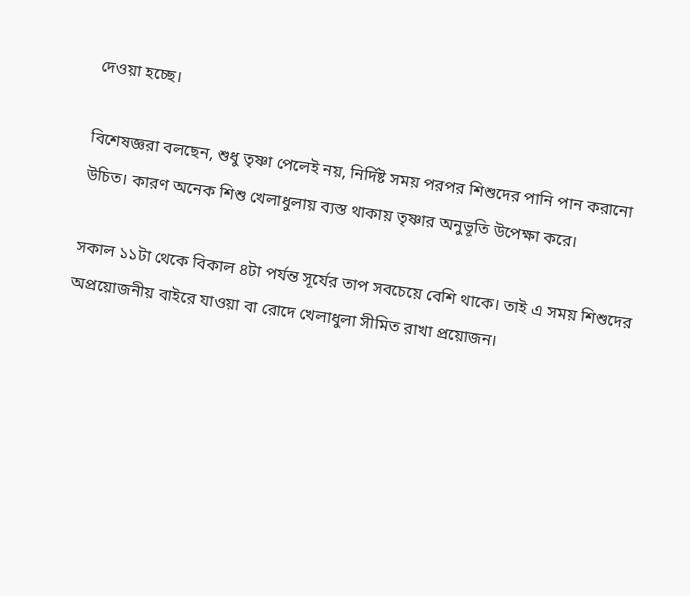দেওয়া হচ্ছে।

বিশেষজ্ঞরা বলছেন, শুধু তৃষ্ণা পেলেই নয়, নির্দিষ্ট সময় পরপর শিশুদের পানি পান করানো উচিত। কারণ অনেক শিশু খেলাধুলায় ব্যস্ত থাকায় তৃষ্ণার অনুভূতি উপেক্ষা করে।

সকাল ১১টা থেকে বিকাল ৪টা পর্যন্ত সূর্যের তাপ সবচেয়ে বেশি থাকে। তাই এ সময় শিশুদের অপ্রয়োজনীয় বাইরে যাওয়া বা রোদে খেলাধুলা সীমিত রাখা প্রয়োজন।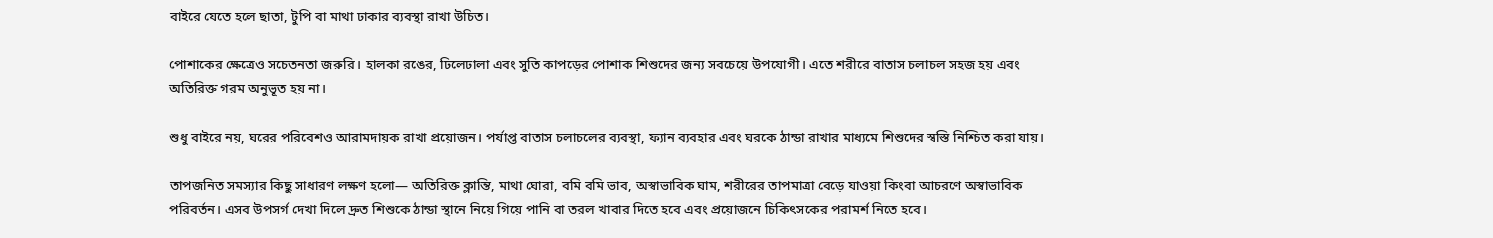বাইরে যেতে হলে ছাতা, টুপি বা মাথা ঢাকার ব্যবস্থা রাখা উচিত।

পোশাকের ক্ষেত্রেও সচেতনতা জরুরি। হালকা রঙের, ঢিলেঢালা এবং সুতি কাপড়ের পোশাক শিশুদের জন্য সবচেয়ে উপযোগী। এতে শরীরে বাতাস চলাচল সহজ হয় এবং অতিরিক্ত গরম অনুভূত হয় না।

শুধু বাইরে নয়, ঘরের পরিবেশও আরামদায়ক রাখা প্রয়োজন। পর্যাপ্ত বাতাস চলাচলের ব্যবস্থা, ফ্যান ব্যবহার এবং ঘরকে ঠান্ডা রাখার মাধ্যমে শিশুদের স্বস্তি নিশ্চিত করা যায়।

তাপজনিত সমস্যার কিছু সাধারণ লক্ষণ হলো— অতিরিক্ত ক্লান্তি, মাথা ঘোরা, বমি বমি ভাব, অস্বাভাবিক ঘাম, শরীরের তাপমাত্রা বেড়ে যাওয়া কিংবা আচরণে অস্বাভাবিক পরিবর্তন। এসব উপসর্গ দেখা দিলে দ্রুত শিশুকে ঠান্ডা স্থানে নিয়ে গিয়ে পানি বা তরল খাবার দিতে হবে এবং প্রয়োজনে চিকিৎসকের পরামর্শ নিতে হবে।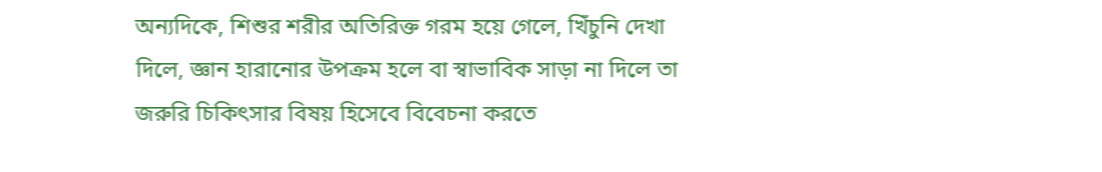অন্যদিকে, শিশুর শরীর অতিরিক্ত গরম হয়ে গেলে, খিঁচুনি দেখা দিলে, জ্ঞান হারানোর উপক্রম হলে বা স্বাভাবিক সাড়া না দিলে তা জরুরি চিকিৎসার বিষয় হিসেবে বিবেচনা করতে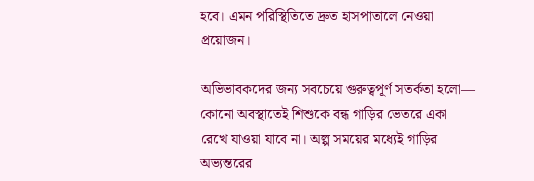হবে। এমন পরিস্থিতিতে দ্রুত হাসপাতালে নেওয়া প্রয়োজন।

অভিভাবকদের জন্য সবচেয়ে গুরুত্বপূর্ণ সতর্কতা হলো— কোনো অবস্থাতেই শিশুকে বন্ধ গাড়ির ভেতরে একা রেখে যাওয়া যাবে না। অল্প সময়ের মধ্যেই গাড়ির অভ্যন্তরের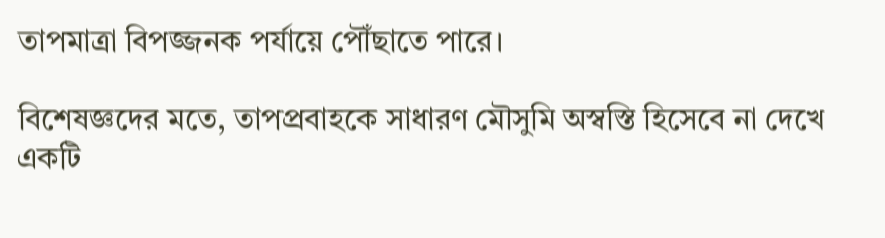তাপমাত্রা বিপজ্জনক পর্যায়ে পৌঁছাতে পারে।

বিশেষজ্ঞদের মতে, তাপপ্রবাহকে সাধারণ মৌসুমি অস্বস্তি হিসেবে না দেখে একটি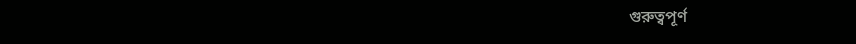গুরুত্বপূর্ণ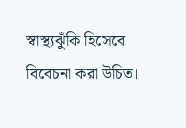স্বাস্থ্যঝুঁকি হিসেবে বিবেচনা করা উচিত।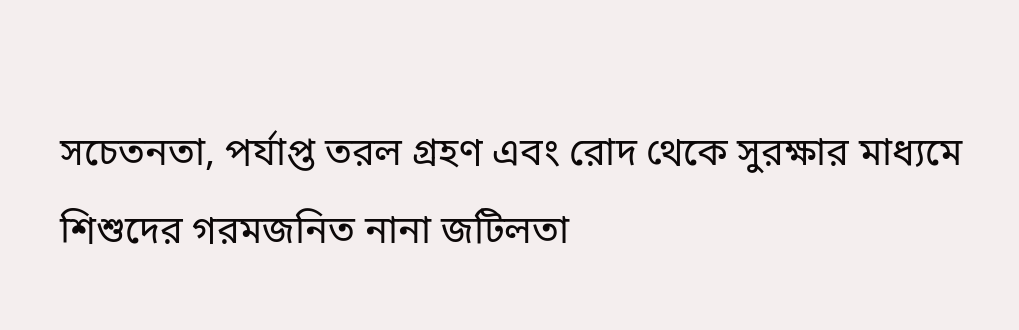সচেতনতা, পর্যাপ্ত তরল গ্রহণ এবং রোদ থেকে সুরক্ষার মাধ্যমে শিশুদের গরমজনিত নানা জটিলতা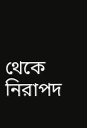থেকে নিরাপদ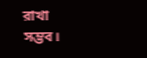রাখা সম্ভব।